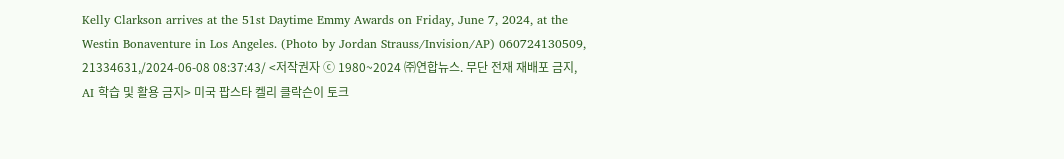Kelly Clarkson arrives at the 51st Daytime Emmy Awards on Friday, June 7, 2024, at the Westin Bonaventure in Los Angeles. (Photo by Jordan Strauss/Invision/AP) 060724130509, 21334631,/2024-06-08 08:37:43/ <저작권자 ⓒ 1980~2024 ㈜연합뉴스. 무단 전재 재배포 금지, AI 학습 및 활용 금지> 미국 팝스타 켈리 클락슨이 토크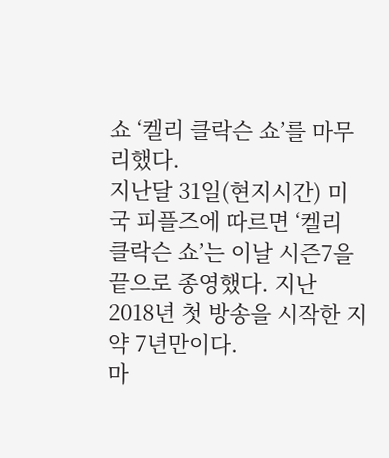쇼 ‘켈리 클락슨 쇼’를 마무리했다.
지난달 31일(현지시간) 미국 피플즈에 따르면 ‘켈리 클락슨 쇼’는 이날 시즌7을 끝으로 종영했다. 지난 2018년 첫 방송을 시작한 지 약 7년만이다.
마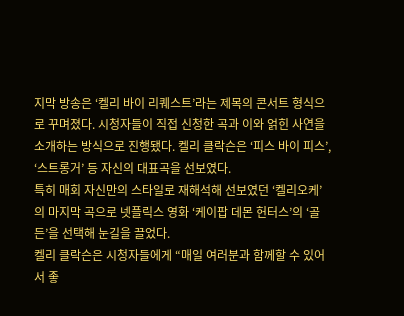지막 방송은 ‘켈리 바이 리퀘스트’라는 제목의 콘서트 형식으로 꾸며졌다. 시청자들이 직접 신청한 곡과 이와 얽힌 사연을 소개하는 방식으로 진행됐다. 켈리 클락슨은 ‘피스 바이 피스’, ‘스트롱거’ 등 자신의 대표곡을 선보였다.
특히 매회 자신만의 스타일로 재해석해 선보였던 ‘켈리오케’의 마지막 곡으로 넷플릭스 영화 ‘케이팝 데몬 헌터스’의 ‘골든’을 선택해 눈길을 끌었다.
켈리 클락슨은 시청자들에게 “매일 여러분과 함께할 수 있어서 좋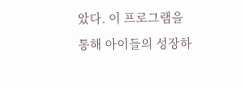았다. 이 프로그램을 통해 아이들의 성장하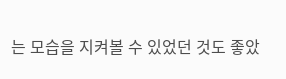는 모습을 지켜볼 수 있었던 것도 좋았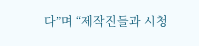다”며 “제작진들과 시청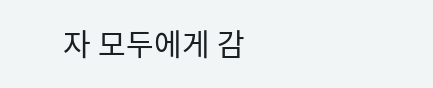자 모두에게 감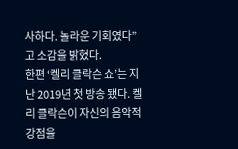사하다. 놀라운 기회였다”고 소감을 밝혔다.
한편 ‘켈리 클락슨 쇼’는 지난 2019년 첫 방송 됐다. 켈리 클락슨이 자신의 음악적 강점을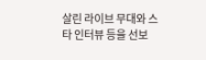살린 라이브 무대와 스타 인터뷰 등을 선보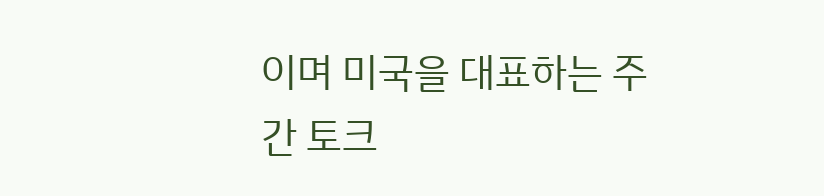이며 미국을 대표하는 주간 토크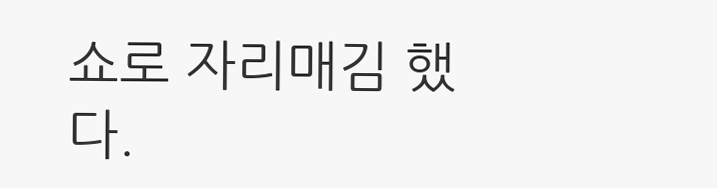쇼로 자리매김 했다.